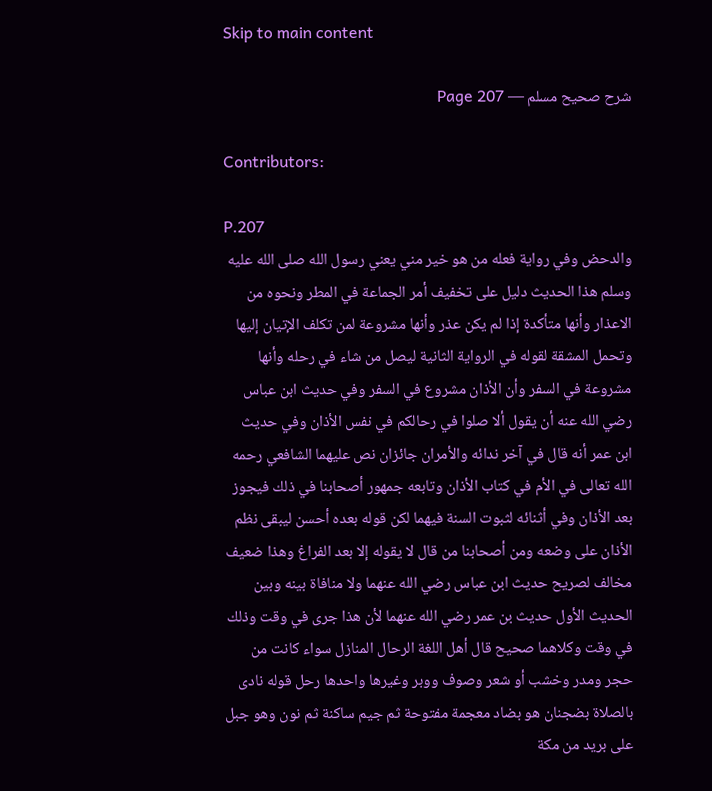Skip to main content

شرح صحيح مسلم — Page 207

Contributors:

P.207
والدحض وفي رواية فعله من هو خير مني يعني رسول الله صلى الله عليه وسلم هذا الحديث دليل على تخفيف أمر الجماعة في المطر ونحوه من الاعذار وأنها متأكدة إذا لم يكن عذر وأنها مشروعة لمن تكلف الإتيان إليها وتحمل المشقة لقوله في الرواية الثانية ليصل من شاء في رحله وأنها مشروعة في السفر وأن الأذان مشروع في السفر وفي حديث ابن عباس رضي الله عنه أن يقول ألا صلوا في رحالكم في نفس الأذان وفي حديث ابن عمر أنه قال في آخر ندائه والأمران جائزان نص عليهما الشافعي رحمه الله تعالى في الأم في كتاب الأذان وتابعه جمهور أصحابنا في ذلك فيجوز بعد الأذان وفي أثنائه لثبوت السنة فيهما لكن قوله بعده أحسن ليبقى نظم الأذان على وضعه ومن أصحابنا من قال لا يقوله إلا بعد الفراغ وهذا ضعيف مخالف لصريح حديث ابن عباس رضي الله عنهما ولا منافاة بينه وبين الحديث الأول حديث بن عمر رضي الله عنهما لأن هذا جرى في وقت وذلك في وقت وكلاهما صحيح قال أهل اللغة الرحال المنازل سواء كانت من حجر ومدر وخشب أو شعر وصوف ووبر وغيرها واحدها رحل قوله نادى بالصلاة بضجنان هو بضاد معجمة مفتوحة ثم جيم ساكنة ثم نون وهو جبل على بريد من مكة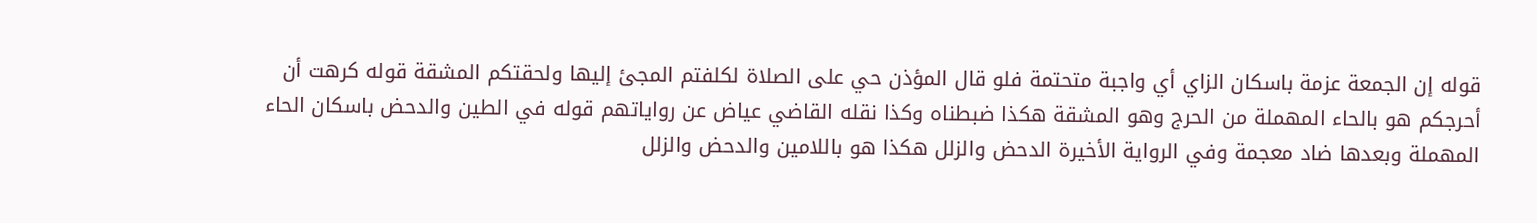قوله إن الجمعة عزمة باسكان الزاي أي واجبة متحتمة فلو قال المؤذن حي على الصلاة لكلفتم المجئ إليها ولحقتكم المشقة قوله كرهت أن أحرجكم هو بالحاء المهملة من الحرج وهو المشقة هكذا ضبطناه وكذا نقله القاضي عياض عن رواياتهم قوله في الطين والدحض باسكان الحاء المهملة وبعدها ضاد معجمة وفي الرواية الأخيرة الدحض والزلل هكذا هو باللامين والدحض والزلل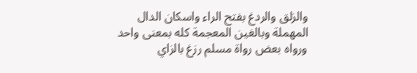والزلق والردغ بفتح الراء واسكان الدال المهملة وبالغين المعجمة كله بمعنى واحد ورواه بعض رواة مسلم رزغ بالزاي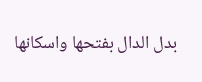بدل الدال بفتحها واسكانها